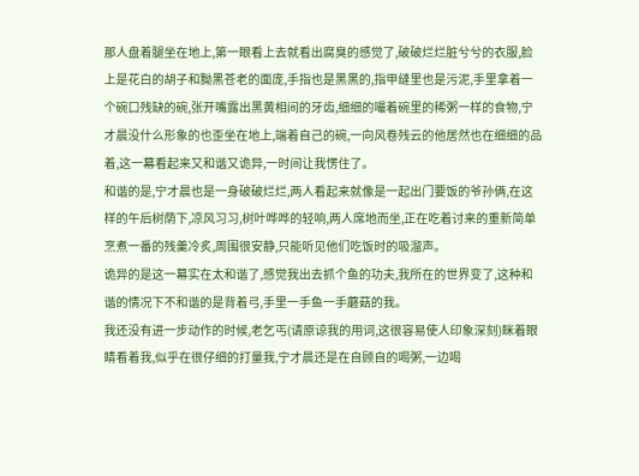那人盘着腿坐在地上,第一眼看上去就看出腐臭的感觉了,破破烂烂脏兮兮的衣服,脸上是花白的胡子和黝黑苍老的面庞,手指也是黑黑的,指甲缝里也是污泥,手里拿着一个碗口残缺的碗,张开嘴露出黑黄相间的牙齿,细细的嘬着碗里的稀粥一样的食物,宁才晨没什么形象的也歪坐在地上,端着自己的碗,一向风卷残云的他居然也在细细的品着,这一幕看起来又和谐又诡异,一时间让我愣住了。
和谐的是,宁才晨也是一身破破烂烂,两人看起来就像是一起出门要饭的爷孙俩,在这样的午后树荫下,凉风习习,树叶哗哗的轻响,两人席地而坐,正在吃着讨来的重新简单烹煮一番的残羹冷炙,周围很安静,只能听见他们吃饭时的吸溜声。
诡异的是这一幕实在太和谐了,感觉我出去抓个鱼的功夫,我所在的世界变了,这种和谐的情况下不和谐的是背着弓,手里一手鱼一手蘑菇的我。
我还没有进一步动作的时候,老乞丐(请原谅我的用词,这很容易使人印象深刻)眯着眼睛看着我,似乎在很仔细的打量我,宁才晨还是在自顾自的喝粥,一边喝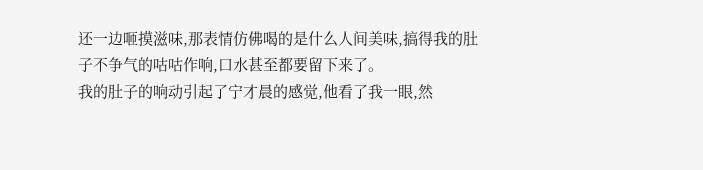还一边咂摸滋味,那表情仿佛喝的是什么人间美味,搞得我的肚子不争气的咕咕作响,口水甚至都要留下来了。
我的肚子的响动引起了宁才晨的感觉,他看了我一眼,然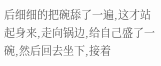后细细的把碗舔了一遍,这才站起身来,走向锅边,给自己盛了一碗,然后回去坐下,接着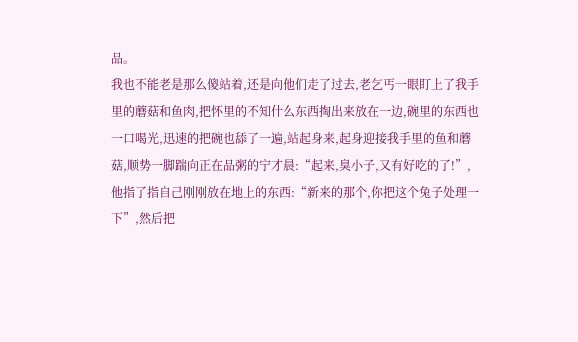品。
我也不能老是那么傻站着,还是向他们走了过去,老乞丐一眼盯上了我手里的蘑菇和鱼肉,把怀里的不知什么东西掏出来放在一边,碗里的东西也一口喝光,迅速的把碗也舔了一遍,站起身来,起身迎接我手里的鱼和蘑菇,顺势一脚踹向正在品粥的宁才晨:“起来,臭小子,又有好吃的了!”,他指了指自己刚刚放在地上的东西:“新来的那个,你把这个兔子处理一下”,然后把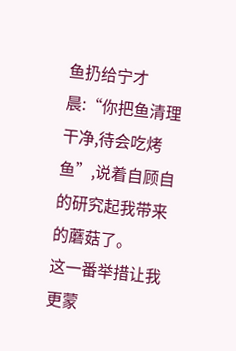鱼扔给宁才晨:“你把鱼清理干净,待会吃烤鱼”,说着自顾自的研究起我带来的蘑菇了。
这一番举措让我更蒙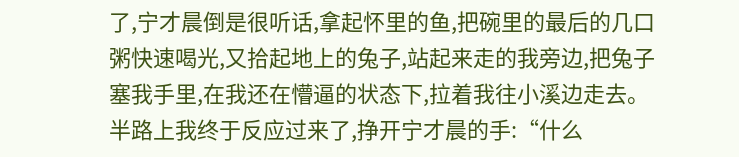了,宁才晨倒是很听话,拿起怀里的鱼,把碗里的最后的几口粥快速喝光,又拾起地上的兔子,站起来走的我旁边,把兔子塞我手里,在我还在懵逼的状态下,拉着我往小溪边走去。
半路上我终于反应过来了,挣开宁才晨的手:“什么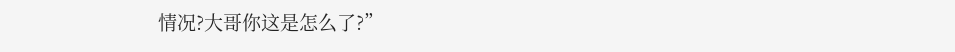情况?大哥你这是怎么了?”